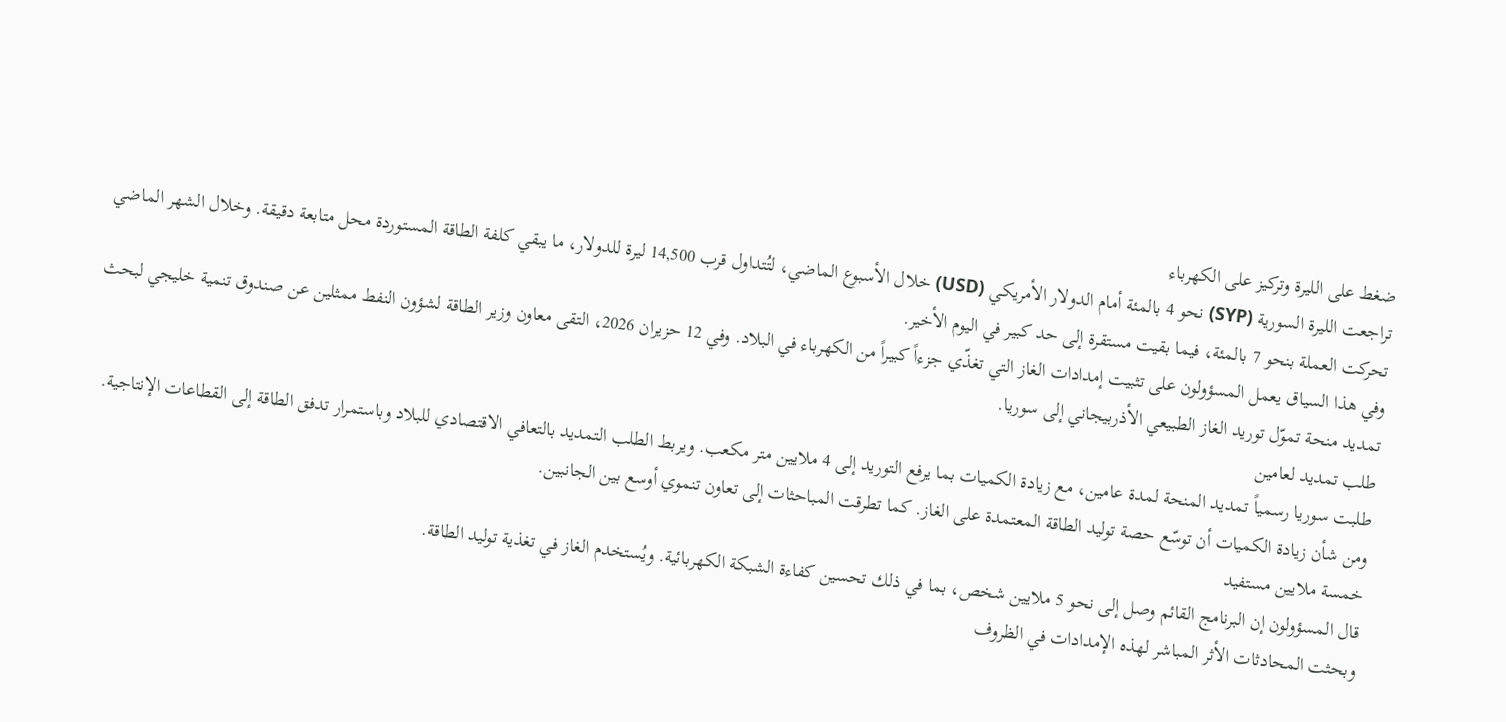ضغط على الليرة وتركيز على الكهرباء
تراجعت الليرة السورية (SYP) نحو 4 بالمئة أمام الدولار الأمريكي (USD) خلال الأسبوع الماضي، لتُتداول قرب 14,500 ليرة للدولار، ما يبقي كلفة الطاقة المستوردة محل متابعة دقيقة. وخلال الشهر الماضي تحركت العملة بنحو 7 بالمئة، فيما بقيت مستقرة إلى حد كبير في اليوم الأخير.
وفي هذا السياق يعمل المسؤولون على تثبيت إمدادات الغاز التي تغذّي جزءاً كبيراً من الكهرباء في البلاد. وفي 12 حزيران 2026، التقى معاون وزير الطاقة لشؤون النفط ممثلين عن صندوق تنمية خليجي لبحث تمديد منحة تموّل توريد الغاز الطبيعي الأذربيجاني إلى سوريا.
طلب تمديد لعامين
طلبت سوريا رسمياً تمديد المنحة لمدة عامين، مع زيادة الكميات بما يرفع التوريد إلى 4 ملايين متر مكعب. ويربط الطلب التمديد بالتعافي الاقتصادي للبلاد وباستمرار تدفق الطاقة إلى القطاعات الإنتاجية.
ومن شأن زيادة الكميات أن توسّع حصة توليد الطاقة المعتمدة على الغاز. كما تطرقت المباحثات إلى تعاون تنموي أوسع بين الجانبين.
خمسة ملايين مستفيد
قال المسؤولون إن البرنامج القائم وصل إلى نحو 5 ملايين شخص، بما في ذلك تحسين كفاءة الشبكة الكهربائية. ويُستخدم الغاز في تغذية توليد الطاقة.
وبحثت المحادثات الأثر المباشر لهذه الإمدادات في الظروف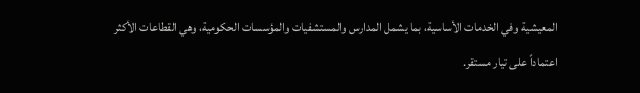المعيشية وفي الخدمات الأساسية، بما يشمل المدارس والمستشفيات والمؤسسات الحكومية، وهي القطاعات الأكثر اعتماداً على تيار مستقر.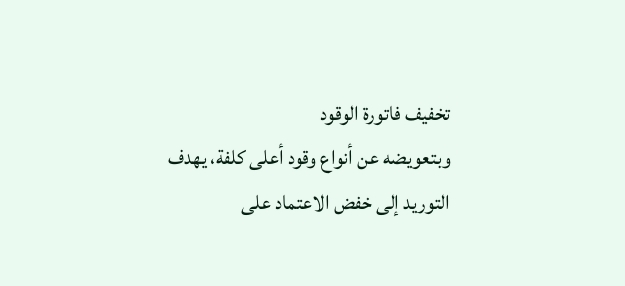تخفيف فاتورة الوقود
وبتعويضه عن أنواع وقود أعلى كلفة، يهدف التوريد إلى خفض الاعتماد على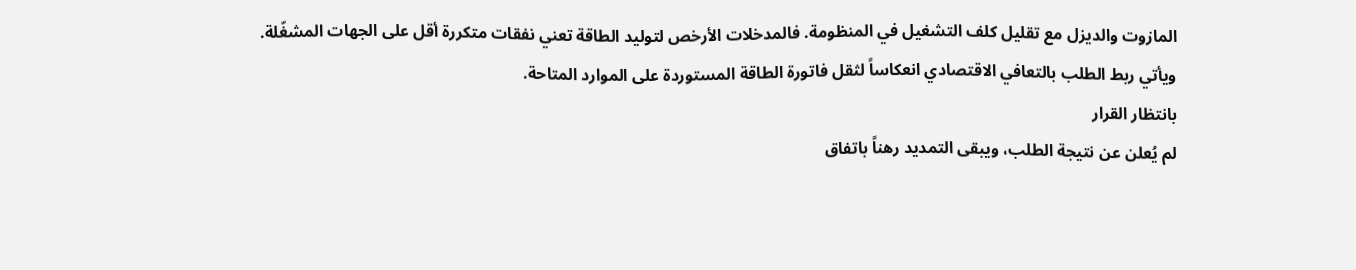المازوت والديزل مع تقليل كلف التشغيل في المنظومة. فالمدخلات الأرخص لتوليد الطاقة تعني نفقات متكررة أقل على الجهات المشغّلة.
ويأتي ربط الطلب بالتعافي الاقتصادي انعكاساً لثقل فاتورة الطاقة المستوردة على الموارد المتاحة.
بانتظار القرار
لم يُعلن عن نتيجة الطلب، ويبقى التمديد رهناً باتفاق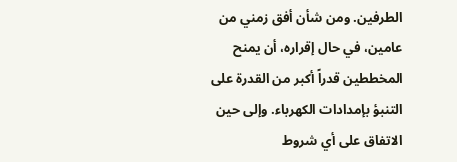الطرفين. ومن شأن أفق زمني من عامين، في حال إقراره، أن يمنح المخططين قدراً أكبر من القدرة على التنبؤ بإمدادات الكهرباء. وإلى حين الاتفاق على أي شروط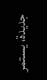جديدة، يستمر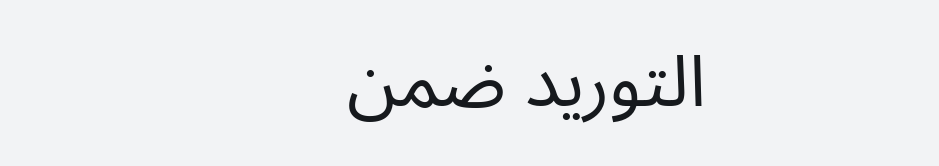التوريد ضمن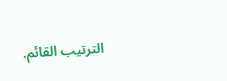الترتيب القائم.